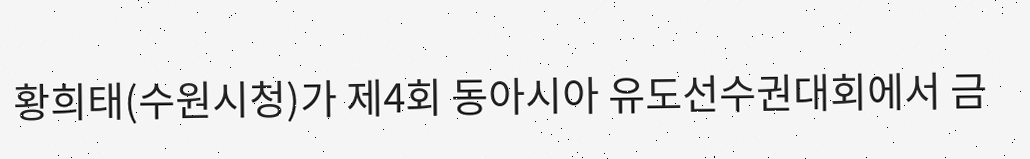황희태(수원시청)가 제4회 동아시아 유도선수권대회에서 금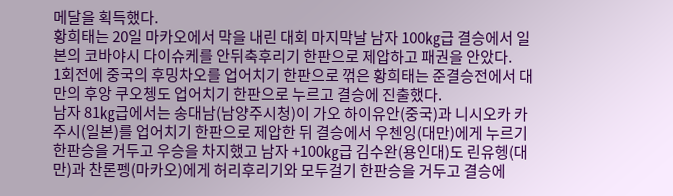메달을 획득했다.
황희태는 20일 마카오에서 막을 내린 대회 마지막날 남자 100㎏급 결승에서 일본의 코바야시 다이슈케를 안뒤축후리기 한판으로 제압하고 패권을 안았다.
1회전에 중국의 후밍차오를 업어치기 한판으로 꺾은 황희태는 준결승전에서 대만의 후앙 쿠오쳉도 업어치기 한판으로 누르고 결승에 진출했다.
남자 81㎏급에서는 송대남(남양주시청)이 가오 하이유안(중국)과 니시오카 카주시(일본)를 업어치기 한판으로 제압한 뒤 결승에서 우첸잉(대만)에게 누르기 한판승을 거두고 우승을 차지했고 남자 +100㎏급 김수완(용인대)도 린유헹(대만)과 찬론펭(마카오)에게 허리후리기와 모두걸기 한판승을 거두고 결승에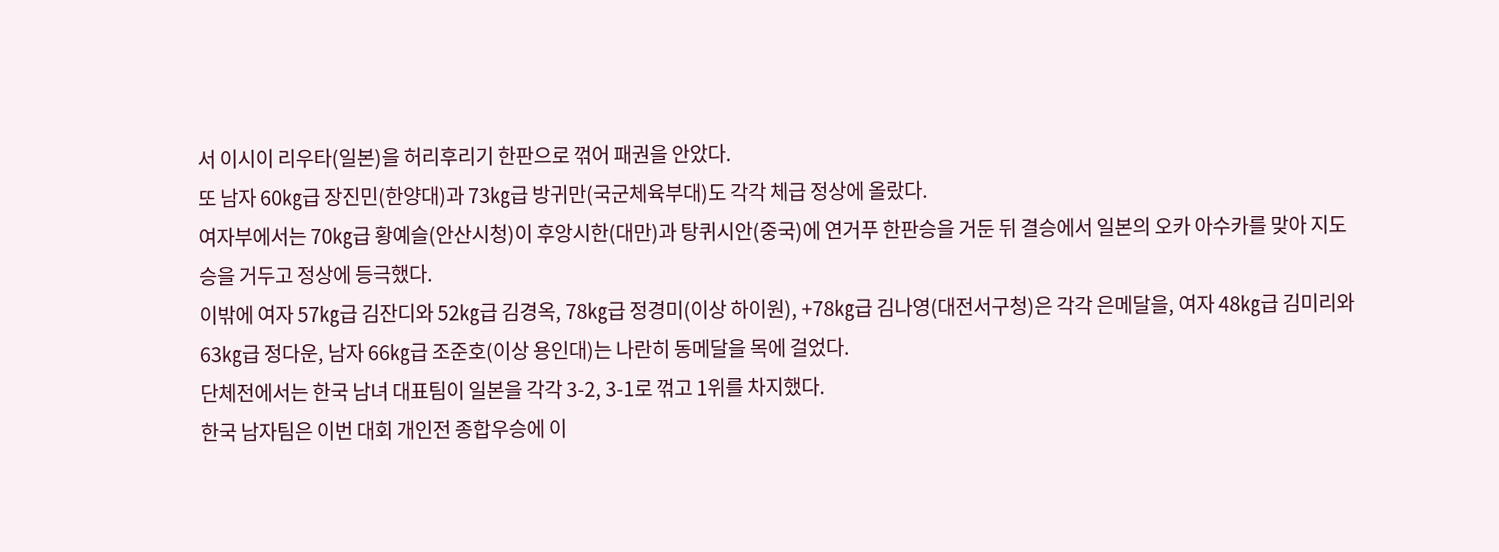서 이시이 리우타(일본)을 허리후리기 한판으로 꺾어 패권을 안았다.
또 남자 60㎏급 장진민(한양대)과 73㎏급 방귀만(국군체육부대)도 각각 체급 정상에 올랐다.
여자부에서는 70㎏급 황예슬(안산시청)이 후앙시한(대만)과 탕퀴시안(중국)에 연거푸 한판승을 거둔 뒤 결승에서 일본의 오카 아수카를 맞아 지도승을 거두고 정상에 등극했다.
이밖에 여자 57㎏급 김잔디와 52㎏급 김경옥, 78㎏급 정경미(이상 하이원), +78㎏급 김나영(대전서구청)은 각각 은메달을, 여자 48㎏급 김미리와 63㎏급 정다운, 남자 66㎏급 조준호(이상 용인대)는 나란히 동메달을 목에 걸었다.
단체전에서는 한국 남녀 대표팀이 일본을 각각 3-2, 3-1로 꺾고 1위를 차지했다.
한국 남자팀은 이번 대회 개인전 종합우승에 이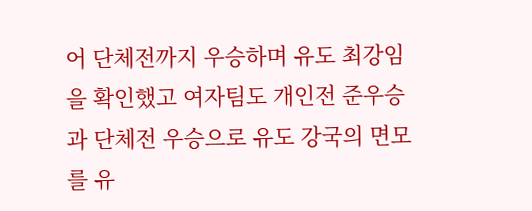어 단체전까지 우승하며 유도 최강임을 확인했고 여자팀도 개인전 준우승과 단체전 우승으로 유도 강국의 면모를 유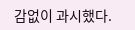감없이 과시했다.